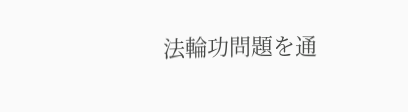法輪功問題を通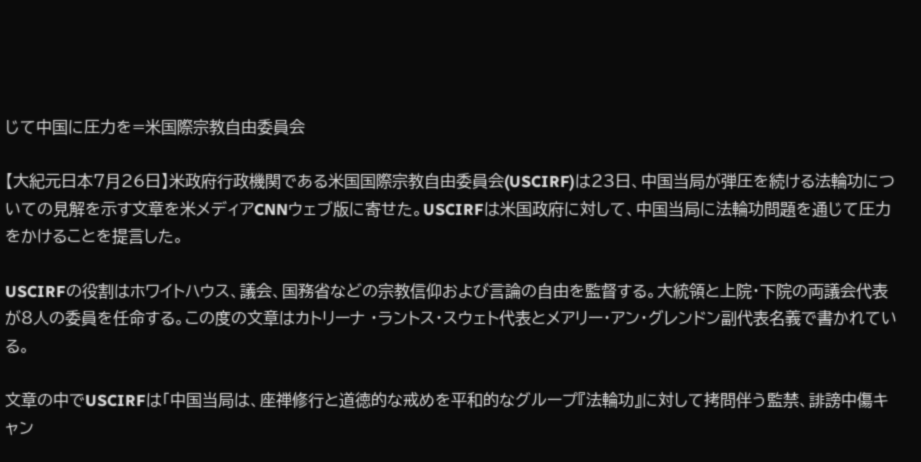じて中国に圧力を=米国際宗教自由委員会

【大紀元日本7月26日】米政府行政機関である米国国際宗教自由委員会(USCIRF)は23日、中国当局が弾圧を続ける法輪功についての見解を示す文章を米メディアCNNウェブ版に寄せた。USCIRFは米国政府に対して、中国当局に法輪功問題を通じて圧力をかけることを提言した。

USCIRFの役割はホワイトハウス、議会、国務省などの宗教信仰および言論の自由を監督する。大統領と上院・下院の両議会代表が8人の委員を任命する。この度の文章はカトリーナ ・ラントス・スウェト代表とメアリー・アン・グレンドン副代表名義で書かれている。

文章の中でUSCIRFは「中国当局は、座禅修行と道徳的な戒めを平和的なグループ『法輪功』に対して拷問伴う監禁、誹謗中傷キャン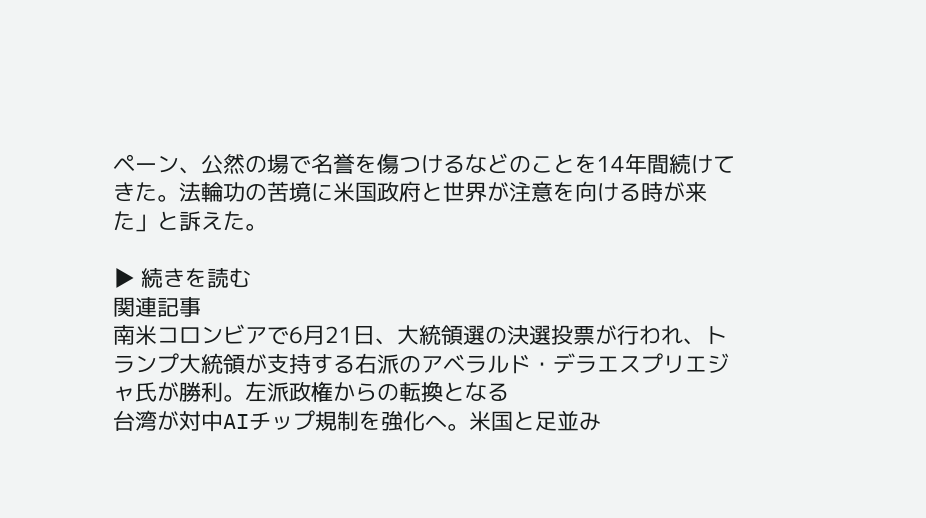ペーン、公然の場で名誉を傷つけるなどのことを14年間続けてきた。法輪功の苦境に米国政府と世界が注意を向ける時が来た」と訴えた。

▶ 続きを読む
関連記事
南米コロンビアで6月21日、大統領選の決選投票が行われ、トランプ大統領が支持する右派のアベラルド・デラエスプリエジャ氏が勝利。左派政権からの転換となる
台湾が対中AIチップ規制を強化へ。米国と足並み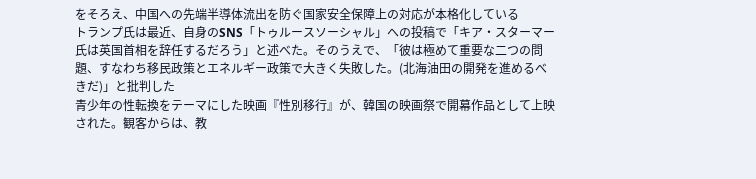をそろえ、中国への先端半導体流出を防ぐ国家安全保障上の対応が本格化している
トランプ氏は最近、自身のSNS「トゥルースソーシャル」への投稿で「キア・スターマー氏は英国首相を辞任するだろう」と述べた。そのうえで、「彼は極めて重要な二つの問題、すなわち移民政策とエネルギー政策で大きく失敗した。(北海油田の開発を進めるべきだ)」と批判した
青少年の性転換をテーマにした映画『性別移行』が、韓国の映画祭で開幕作品として上映された。観客からは、教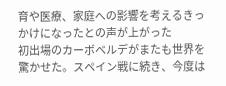育や医療、家庭への影響を考えるきっかけになったとの声が上がった
初出場のカーボベルデがまたも世界を驚かせた。スペイン戦に続き、今度は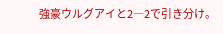強豪ウルグアイと2―2で引き分け。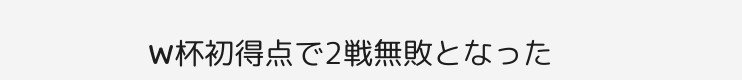W杯初得点で2戦無敗となった